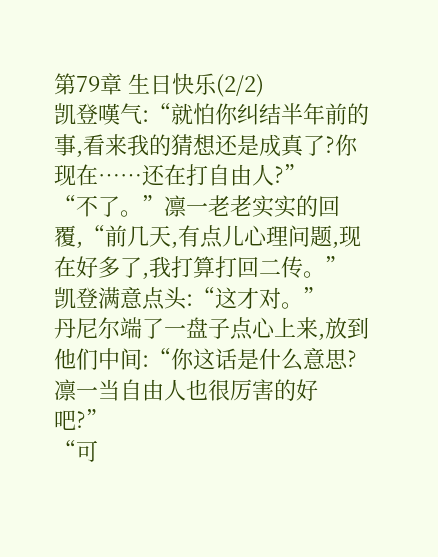第79章 生日快乐(2/2)
凯登嘆气:“就怕你纠结半年前的事,看来我的猜想还是成真了?你现在……还在打自由人?”
“不了。”凛一老老实实的回覆,“前几天,有点儿心理问题,现在好多了,我打算打回二传。”
凯登满意点头:“这才对。”
丹尼尔端了一盘子点心上来,放到他们中间:“你这话是什么意思?凛一当自由人也很厉害的好吧?”
“可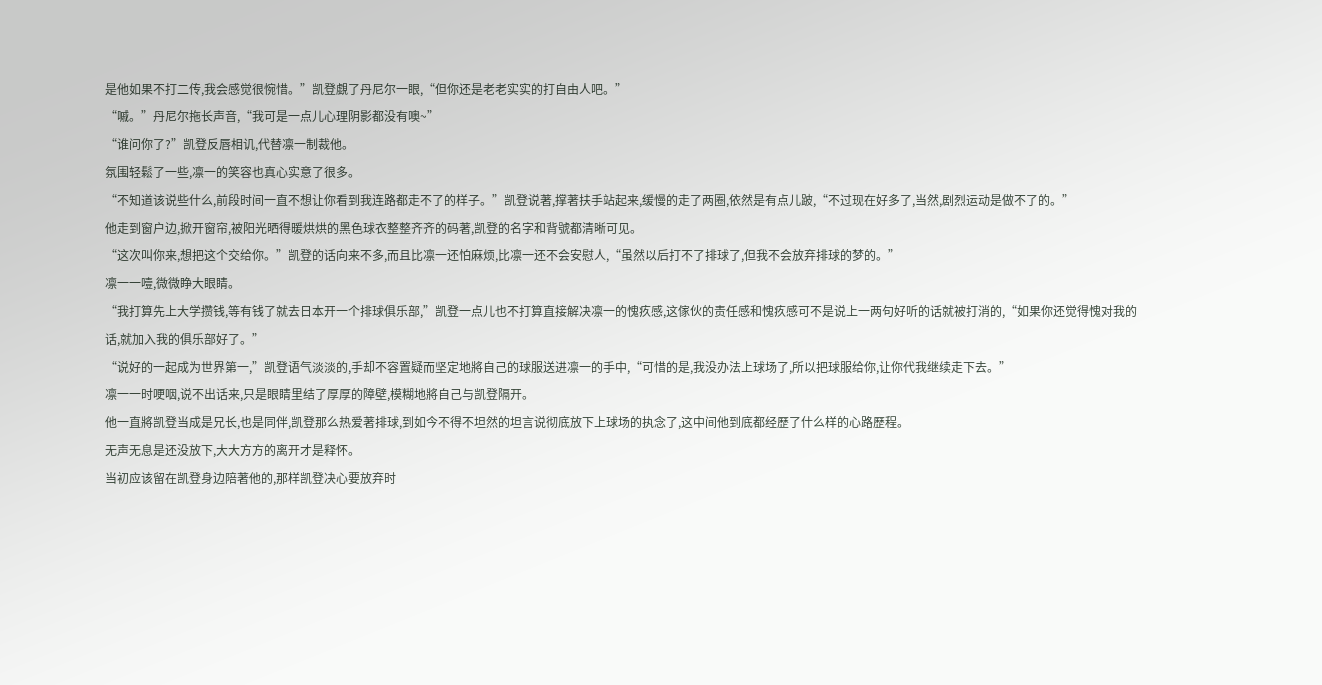是他如果不打二传,我会感觉很惋惜。”凯登覷了丹尼尔一眼,“但你还是老老实实的打自由人吧。”
“嘁。”丹尼尔拖长声音,“我可是一点儿心理阴影都没有噢~”
“谁问你了?”凯登反唇相讥,代替凛一制裁他。
氛围轻鬆了一些,凛一的笑容也真心实意了很多。
“不知道该说些什么,前段时间一直不想让你看到我连路都走不了的样子。”凯登说著,撑著扶手站起来,缓慢的走了两圈,依然是有点儿跛,“不过现在好多了,当然,剧烈运动是做不了的。”
他走到窗户边,掀开窗帘,被阳光晒得暖烘烘的黑色球衣整整齐齐的码著,凯登的名字和背號都清晰可见。
“这次叫你来,想把这个交给你。”凯登的话向来不多,而且比凛一还怕麻烦,比凛一还不会安慰人,“虽然以后打不了排球了,但我不会放弃排球的梦的。”
凛一一噎,微微睁大眼睛。
“我打算先上大学攒钱,等有钱了就去日本开一个排球俱乐部,”凯登一点儿也不打算直接解决凛一的愧疚感,这傢伙的责任感和愧疚感可不是说上一两句好听的话就被打消的,“如果你还觉得愧对我的话,就加入我的俱乐部好了。”
“说好的一起成为世界第一,”凯登语气淡淡的,手却不容置疑而坚定地將自己的球服送进凛一的手中,“可惜的是,我没办法上球场了,所以把球服给你,让你代我继续走下去。”
凛一一时哽咽,说不出话来,只是眼睛里结了厚厚的障壁,模糊地將自己与凯登隔开。
他一直將凯登当成是兄长,也是同伴,凯登那么热爱著排球,到如今不得不坦然的坦言说彻底放下上球场的执念了,这中间他到底都经歷了什么样的心路歷程。
无声无息是还没放下,大大方方的离开才是释怀。
当初应该留在凯登身边陪著他的,那样凯登决心要放弃时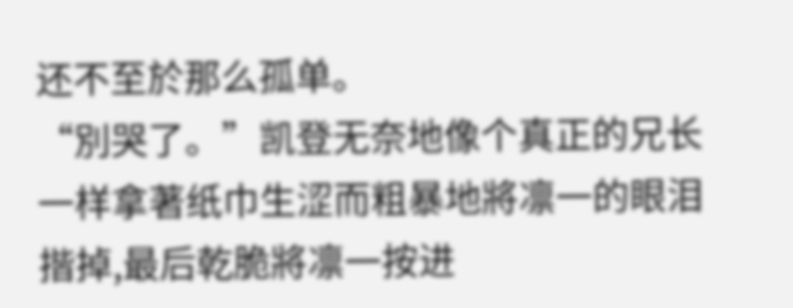还不至於那么孤单。
“別哭了。”凯登无奈地像个真正的兄长一样拿著纸巾生涩而粗暴地將凛一的眼泪揩掉,最后乾脆將凛一按进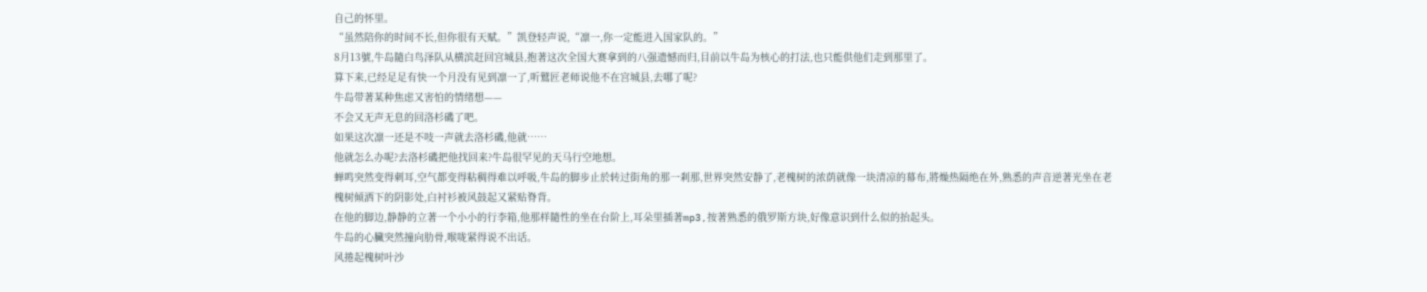自己的怀里。
“虽然陪你的时间不长,但你很有天赋。”凯登轻声说,“凛一,你一定能进入国家队的。”
8月13號,牛岛隨白鸟泽队从横滨赶回宫城县,抱著这次全国大赛拿到的八强遗憾而归,目前以牛岛为核心的打法,也只能供他们走到那里了。
算下来,已经足足有快一个月没有见到凛一了,听鷲匠老师说他不在宫城县,去哪了呢?
牛岛带著某种焦虑又害怕的情绪想——
不会又无声无息的回洛杉磯了吧。
如果这次凛一还是不吱一声就去洛杉磯,他就……
他就怎么办呢?去洛杉磯把他找回来?牛岛很罕见的天马行空地想。
蝉鸣突然变得刺耳,空气都变得粘稠得难以呼吸,牛岛的脚步止於转过街角的那一剎那,世界突然安静了,老槐树的浓荫就像一块清凉的幕布,將燥热隔绝在外,熟悉的声音逆著光坐在老槐树倾洒下的阴影处,白衬衫被风鼓起又紧贴脊背。
在他的脚边,静静的立著一个小小的行李箱,他那样隨性的坐在台阶上,耳朵里插著mp3,按著熟悉的俄罗斯方块,好像意识到什么似的抬起头。
牛岛的心臟突然撞向肋骨,喉咙紧得说不出话。
风捲起槐树叶沙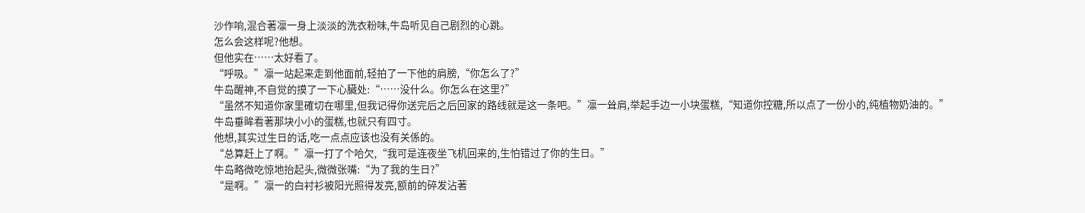沙作响,混合著凛一身上淡淡的洗衣粉味,牛岛听见自己剧烈的心跳。
怎么会这样呢?他想。
但他实在……太好看了。
“呼吸。”凛一站起来走到他面前,轻拍了一下他的肩膀,“你怎么了?”
牛岛醒神,不自觉的摸了一下心臟处:“……没什么。你怎么在这里?”
“虽然不知道你家里確切在哪里,但我记得你送完后之后回家的路线就是这一条吧。”凛一耸肩,举起手边一小块蛋糕,“知道你控糖,所以点了一份小的,纯植物奶油的。”
牛岛垂眸看著那块小小的蛋糕,也就只有四寸。
他想,其实过生日的话,吃一点点应该也没有关係的。
“总算赶上了啊。”凛一打了个哈欠,“我可是连夜坐飞机回来的,生怕错过了你的生日。”
牛岛略微吃惊地抬起头,微微张嘴:“为了我的生日?”
“是啊。”凛一的白衬衫被阳光照得发亮,额前的碎发沾著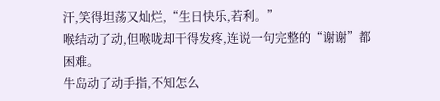汗,笑得坦荡又灿烂,“生日快乐,若利。”
喉结动了动,但喉咙却干得发疼,连说一句完整的“谢谢”都困难。
牛岛动了动手指,不知怎么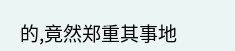的,竟然郑重其事地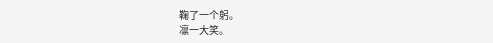鞠了一个躬。
凛一大笑。